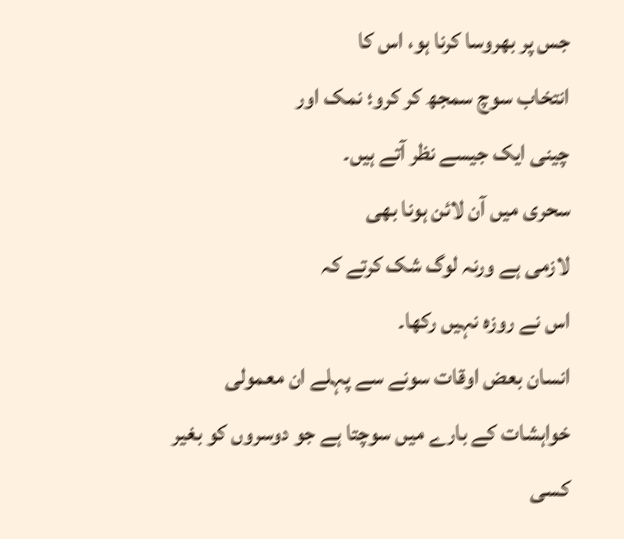جس پر بھروسا کرنا ہو، اس کا
انتخاب سوچ سمجھ کر کرو؛ نمک اور
چینی ایک جیسے نظر آتے ہیں۔
سحری میں آن لائن ہونا بھی
لازمی ہے ورنہ لوگ شک کرتے کہ
اس نے روزہ نہیں رکھا۔
انسان بعض اوقات سونے سے پہلے ان معمولی
خواہشات کے بارے میں سوچتا ہے جو دوسروں کو بغیر
کسی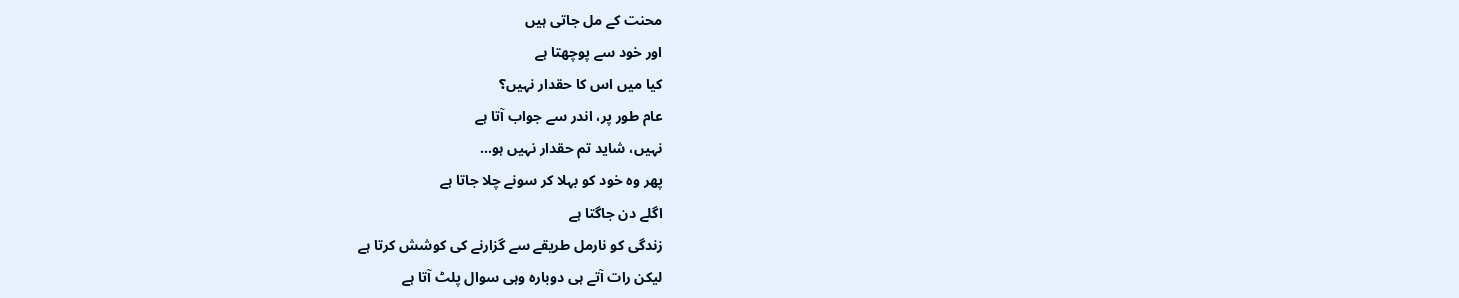محنت کے مل جاتی ہیں
اور خود سے پوچھتا ہے
کیا میں اس کا حقدار نہیں؟
عام طور پر، اندر سے جواب آتا ہے
نہیں، شاید تم حقدار نہیں ہو...
پھر وہ خود کو بہلا کر سونے چلا جاتا ہے
اگلے دن جاگتا ہے
زندگی کو نارمل طریقے سے گزارنے کی کوشش کرتا ہے
لیکن رات آتے ہی دوبارہ وہی سوال پلٹ آتا ہے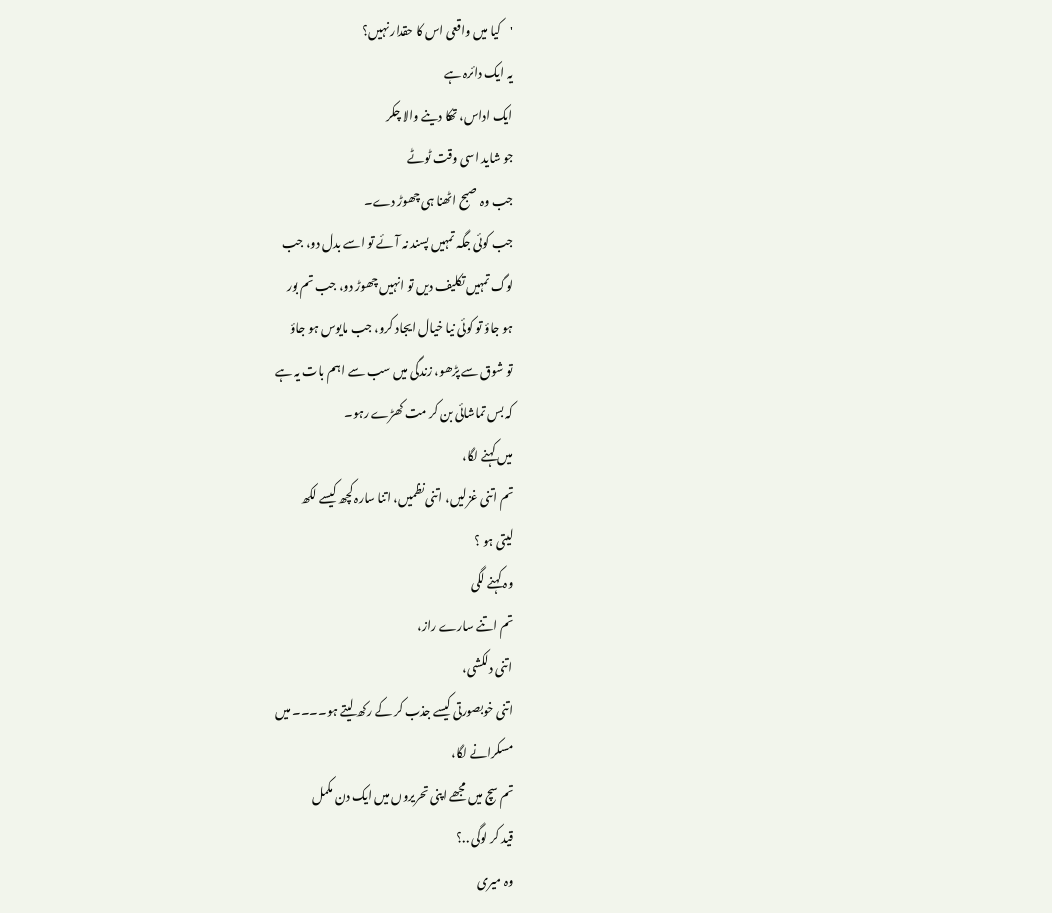'کیا میں واقعی اس کا حقدار نہیں؟
یہ ایک دائرہ ہے
ایک اداس، تھکا دینے والا چکر
جو شاید اسی وقت ٹوٹے
جب وہ صبح اٹھنا ہی چھوڑ دے۔
جب کوئی جگہ تمہیں پسند نہ آئے تو اسے بدل دو، جب
لوگ تمہیں تکلیف دیں تو انہیں چھوڑ دو، جب تم بور
ہو جاؤ تو کوئی نیا خیال ایجاد کرو، جب مایوس ہو جاؤ
تو شوق سے پڑھو، زندگی میں سب سے اہم بات یہ ہے
کہ بس تماشائی بن کر مت کھڑے رہو۔
میں کہنے لگا،
تم اتنی غزلیں، اتنی نظمیں، اتنا سارہ کچھ کیسے لکھ
لیتی ہو ؟
وہ کہنے لگی
تم اتنے سارے راز،
اتنی دلکشی،
اتنی خوبصورتی کیسے جذب کر کے رکھ لیتے ہو۔۔۔۔ میں
مسکرانے لگا،
تم سچ میں مجھے اپنی تحریروں میں ایک دن مکمل
قید کر لوگی ..؟
وہ میری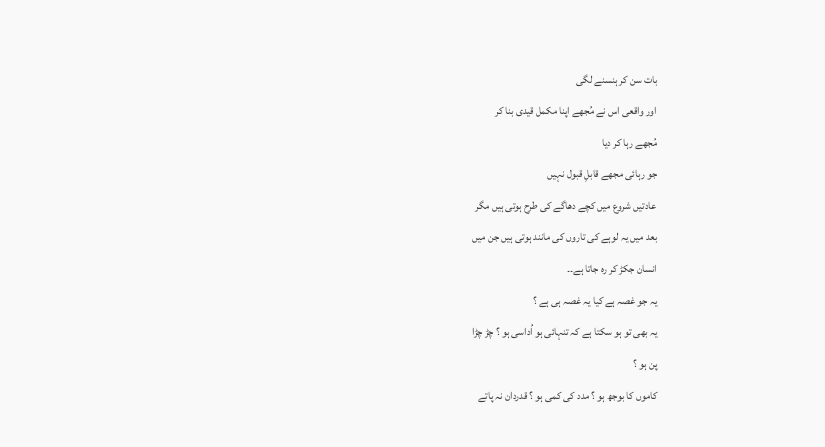بات سن کر ہنسنے لگی
اور واقعی اس نے مُجھے اپنا مکمل قیدی بنا کر
مُجھے رہا کر دیا
جو رہائی مجھے قابلِ قبول نہیں
عادتیں شروع میں کچے دھاگے کی طرح ہوتی ہیں مگر
بعد میں یہ لوہے کی تاروں کی مانند ہوتی ہیں جن میں
انسان جکڑ کر رہ جاتا ہے۔۔
یہ جو غصہ ہے کیا یہ غصہ ہی ہے ؟
یہ بھی تو ہو سکتا ہے کہ تنہائی ہو اُداسی ہو ؟ چڑ چڑا
پن ہو ؟
کاموں کا بوجھ ہو ؟ مدد کی کمی ہو ؟ قدردان نہ پاتے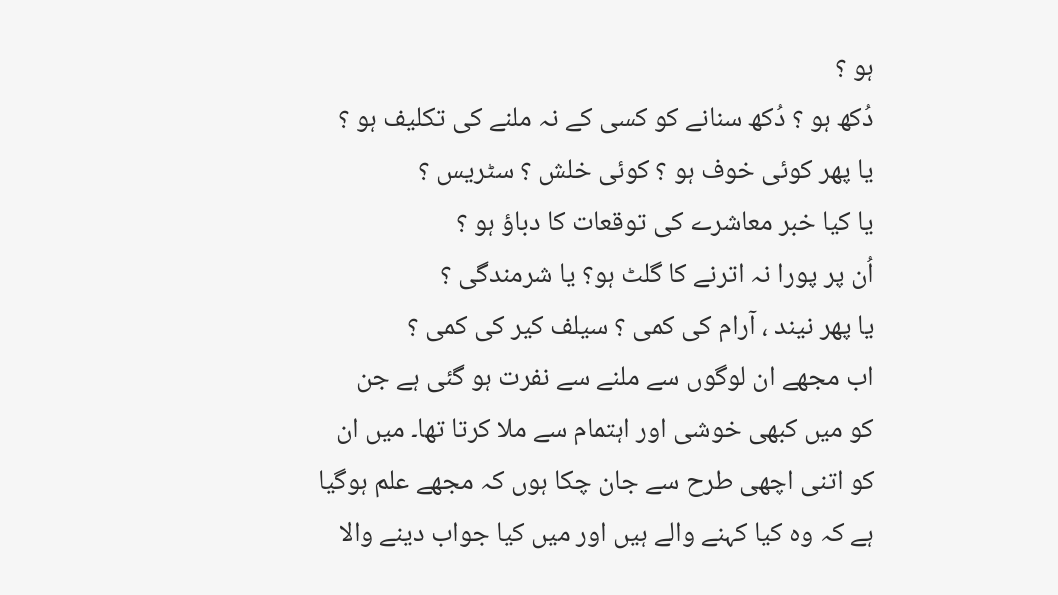ہو ؟
دُکھ ہو ؟ دُکھ سنانے کو کسی کے نہ ملنے کی تکلیف ہو ؟
یا پھر کوئی خوف ہو ؟ کوئی خلش ؟ سٹریس ؟
یا کیا خبر معاشرے کی توقعات کا دباؤ ہو ؟
اُن پر پورا نہ اترنے کا گلٹ ہو؟ یا شرمندگی ؟
یا پھر نیند ، آرام کی کمی ؟ سیلف کیر کی کمی ؟
اب مجھے ان لوگوں سے ملنے سے نفرت ہو گئی ہے جن
کو میں کبھی خوشی اور اہتمام سے ملا کرتا تھا۔ میں ان
کو اتنی اچھی طرح سے جان چکا ہوں کہ مجھے علم ہوگیا
ہے کہ وہ کیا کہنے والے ہیں اور میں کیا جواب دینے والا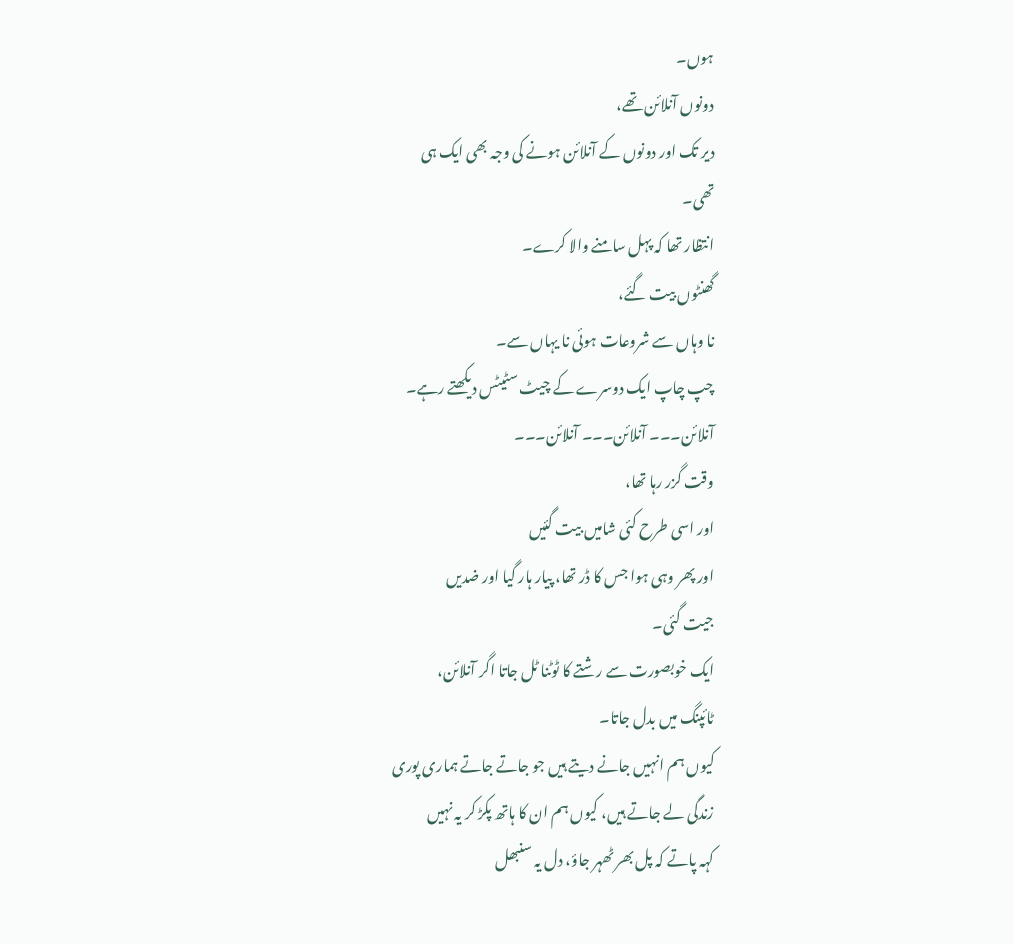ہوں۔
دونوں آنلائن تھے،
دیر تک اور دونوں کے آنلائن ہونے کی وجہ بھی ایک ہی
تھی۔
انتظار تھا کہ پہل سامنے والا کرے۔
گھنٹوں بیت گئے،
نا وہاں سے شروعات ہوئی نا یہاں سے۔
چپ چاپ ایک دوسرے کے چیٹ سٹیٹس دیکھتے رہے۔
آنلائن۔۔۔ آنلائن۔۔۔ آنلائن۔۔۔
وقت گزر رہا تھا،
اور اسی طرح کئی شامیں بیت گئیں
اور پھر وہی ہوا جس کا ڈر تھا، پیار ہار گیا اور ضدیں
جیت گئی۔
ایک خوبصورت سے رشتے کا ٹوٹنا ٹل جاتا اگر آنلائن،
ٹائپنگ میں بدل جاتا۔
کیوں ہم انہیں جانے دیتے ہیں جو جاتے جاتے ہماری پوری
زندگی لے جاتے ہیں، کیوں ہم ان کا ہاتھ پکڑ کر یہ نہیں
کہہ پاتے کہ پل بھر ٹھہر جاؤ، دل یہ سنبھل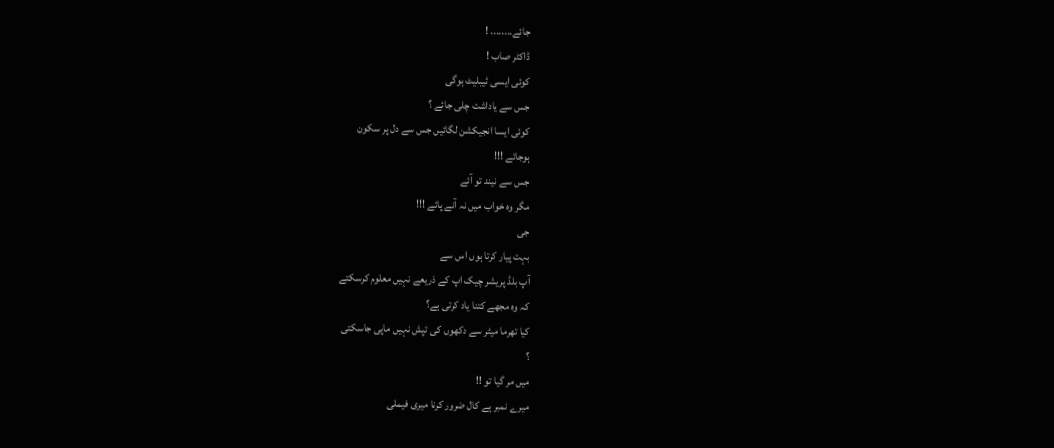جائے........ !
ڈاکٹر صاب !
کوئی ایسی ٹیبلیٹ ہوگی
جس سے یاداشت چلی جائے ؟
کوئی ایسا انجیکشن لگائیں جس سے دل پر سکون
ہوجائے !!!
جس سے نیند تو آئے
مگر وہ خواب میں نہ آنے پائے !!!
جی
بہت پیار کرتا ہوں اس سے
آپ بلڈ پریشر چیک اپ کے ذریعے نہیں معلوم کرسکتے
کہ وہ مجھے کتنا یاد کرتی ہے؟
کیا تھرما میٹر سے دکھوں کی تپش نہیں ماپی جاسکتی
؟
میں مر گیا تو !!
میرے نمبر ہے کال ضرور کرنا میری فیملی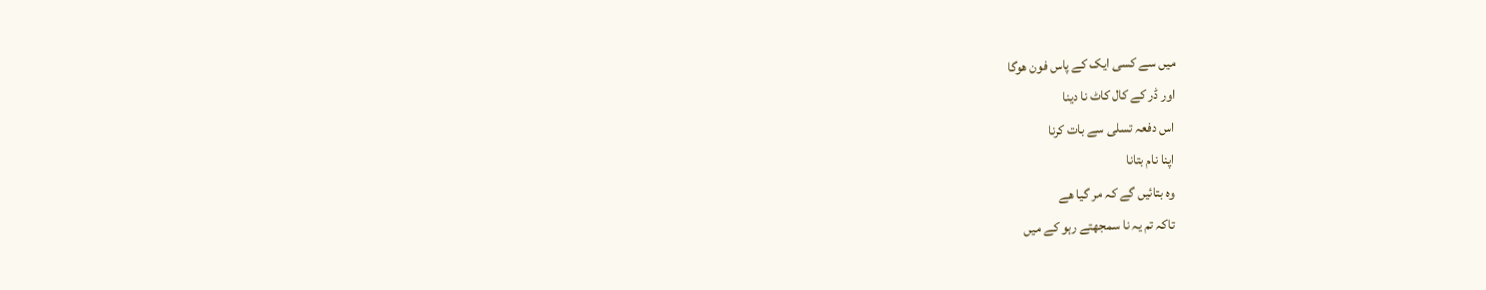میں سے کسی ایک کے پاس فون ھوگا
اور ڈر کے کال کاٹ نا دینا
اس دفعہ تسلی سے بات کرنا
اپنا نام بتانا
وہ بتائیں گے کہ مر گیا ھے
تاکہ تم یہ نا سمجھتے رہو کے میں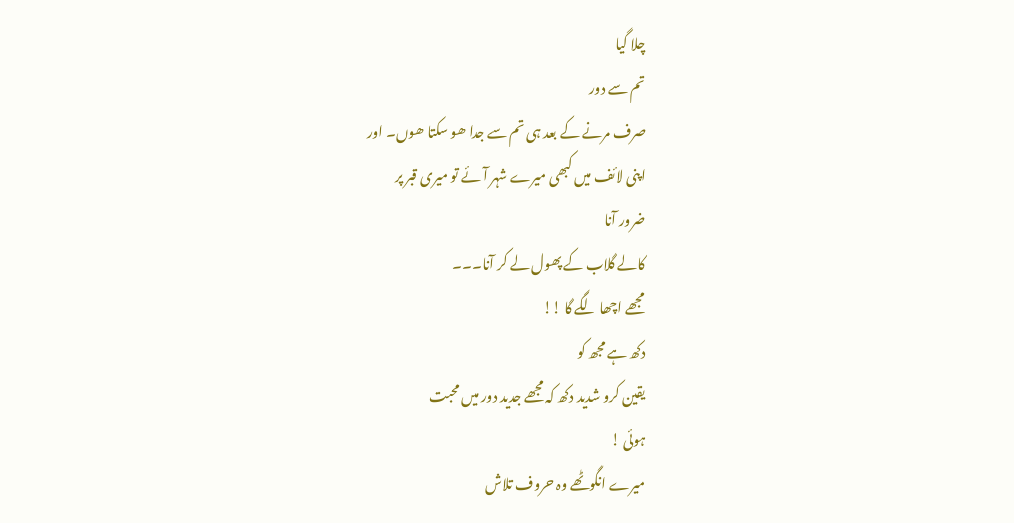چلا گیا
تم سے دور
صرف مرنے کے بعد ہی تم سے جدا ھو سکتا ھوں۔ اور
اپنی لائف میں کبھی میرے شہر آئے تو میری قبر پر
ضرور آنا
کالے گلاب کے پھول لے کر آنا۔۔۔
مجھے اچھا لگے گا !!
دکھ ہے مجھ کو
یقین کرو شدید دکھ کہ مجھے جدید دور میں محبت
ہوئی !
میرے انگوٹھے وہ حروف تلاش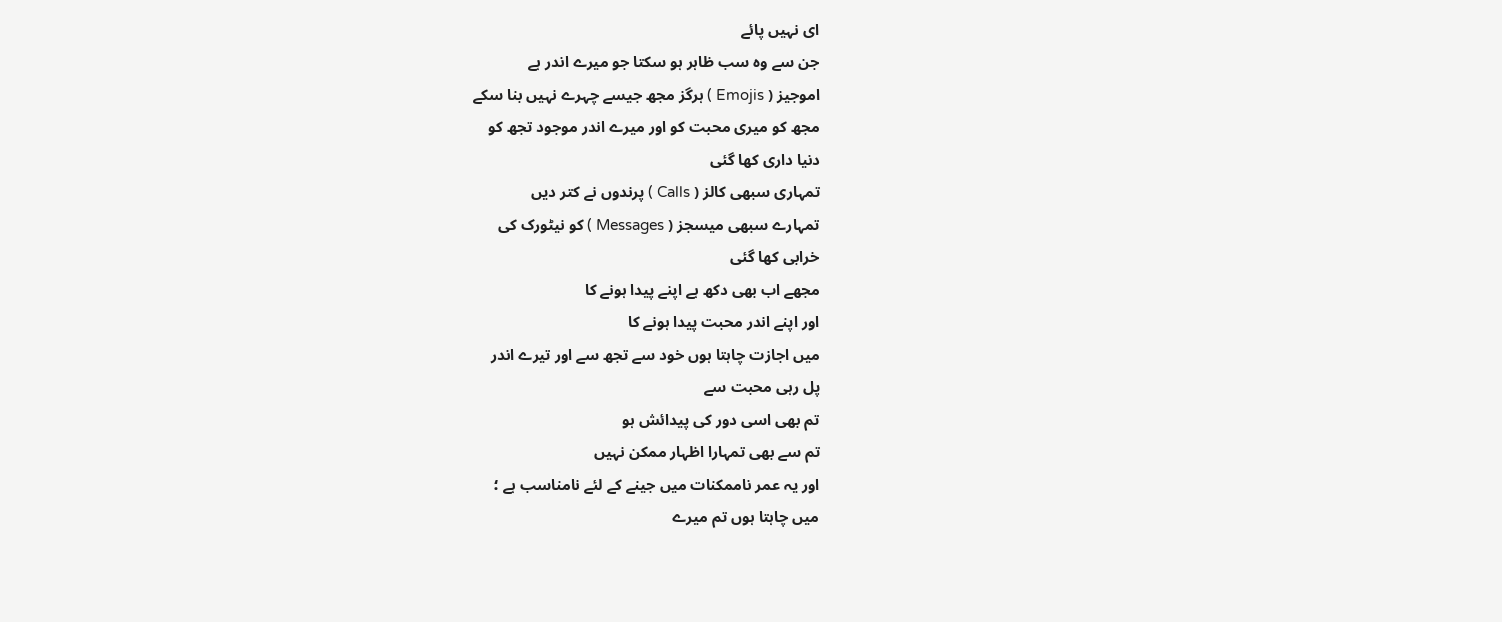ای نہیں پائے
جن سے وہ سب ظاہر ہو سکتا جو میرے اندر ہے
اموجیز ( Emojis ) ہرگز مجھ جیسے چہرے نہیں بنا سکے
مجھ کو میری محبت کو اور میرے اندر موجود تجھ کو
دنیا داری کھا گئی
تمہاری سبھی کالز ( Calls ) پرندوں نے کتر دیں
تمہارے سبھی میسجز ( Messages ) کو نیٹورک کی
خرابی کھا گئی
مجھے اب بھی دکھ ہے اپنے پیدا ہونے کا
اور اپنے اندر محبت پیدا ہونے کا
میں اجازت چاہتا ہوں خود سے تجھ سے اور تیرے اندر
پل رہی محبت سے
تم بھی اسی دور کی پیدائش ہو
تم سے بھی تمہارا اظہار ممکن نہیں
اور یہ عمر ناممکنات میں جینے کے لئے نامناسب ہے ؛
میں چاہتا ہوں تم میرے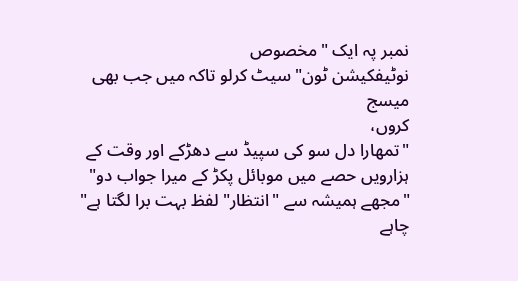نمبر پہ ایک "مخصوص
نوٹیفکیشن ٹون" سیٹ کرلو تاکہ میں جب بھی میسج
کروں،
"تمھارا دل سو کی سپیڈ سے دھڑکے اور وقت کے
ہزارویں حصے میں موبائل پکڑ کے میرا جواب دو"
"مجھے ہمیشہ سے "انتظار" لفظ بہت برا لگتا ہے"
چاہے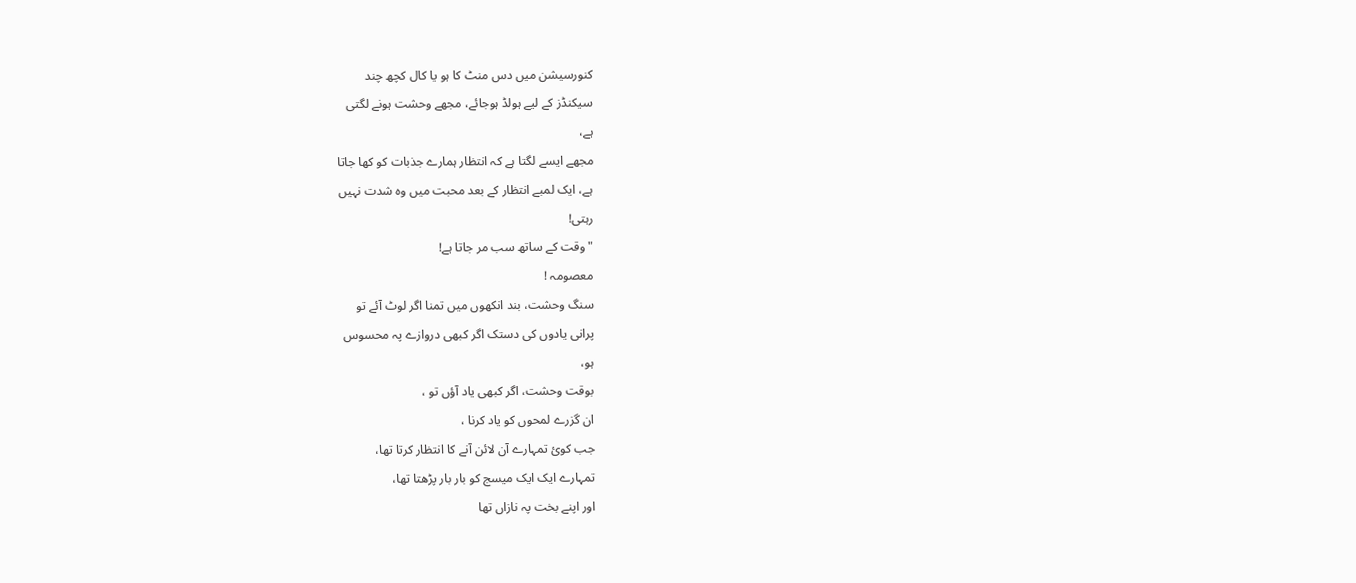کنورسیشن میں دس منٹ کا ہو یا کال کچھ چند
سیکنڈز کے لیے ہولڈ ہوجائے، مجھے وحشت ہونے لگتی
ہے،
مجھے ایسے لگتا ہے کہ انتظار ہمارے جذبات کو کھا جاتا
ہے، ایک لمبے انتظار کے بعد محبت میں وہ شدت نہیں
رہتی!
"وقت کے ساتھ سب مر جاتا ہے!
معصومہ !
سنگ وحشت، بند انکھوں میں تمنا اگر لوٹ آئے تو
پرانی یادوں کی دستک اگر کبھی دروازے پہ محسوس
ہو،
بوقت وحشت، اگر کبھی یاد آؤں تو ،
ان گزرے لمحوں کو یاد کرنا ،
جب کوئ تمہارے آن لائن آنے کا انتظار کرتا تھا،
تمہارے ایک ایک میسج کو بار بار پڑھتا تھا،
اور اپنے بخت پہ نازاں تھا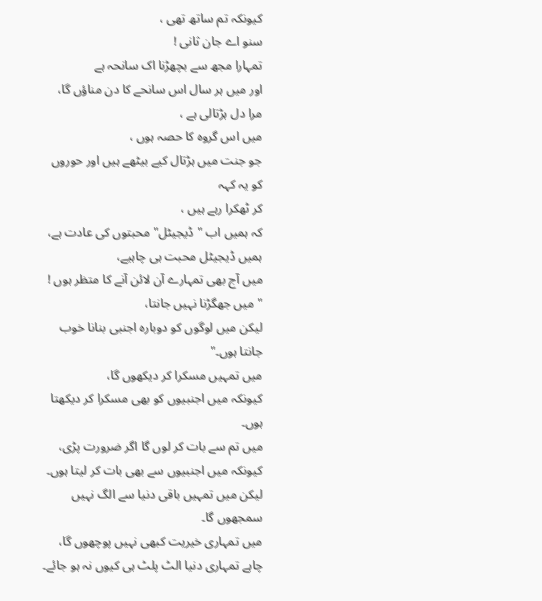کیونکہ تم ساتھ تھی ،
سنو اے جان ثانی !
تمہارا مجھ سے بچھڑنا اک سانحہ ہے
اور میں ہر سال اس سانحے کا دن مناؤں گا،
مرا دل ہڑتالی ہے ،
میں اس گروہ کا حصہ ہوں ،
جو جنت میں ہڑتال کیے بیٹھے ہیں اور حوروں کو یہ کہہ
کر ٹھکرا رہے ہیں ،
کہ ہمیں اب "ڈیجیٹل" محبتوں کی عادت ہے،
ہمیں ڈیجیٹل محبت ہی چاہیے،
میں آج بھی تمہارے آن لائن آنے کا متظر ہوں !
"میں جھگڑنا نہیں جانتا،
لیکن میں لوگوں کو دوبارہ اجنبی بنانا خوب جانتا ہوں۔"
میں تمہیں مسکرا کر دیکھوں گا،
کیونکہ میں اجنبیوں کو بھی مسکرا کر دیکھتا ہوں۔
میں تم سے بات کر لوں گا اگر ضرورت پڑی،
کیونکہ میں اجنبیوں سے بھی بات کر لیتا ہوں۔
لیکن میں تمہیں باقی دنیا سے الگ نہیں سمجھوں گا۔
میں تمہاری خیریت کبھی نہیں پوچھوں گا،
چاہے تمہاری دنیا الٹ پلٹ ہی کیوں نہ ہو جائے۔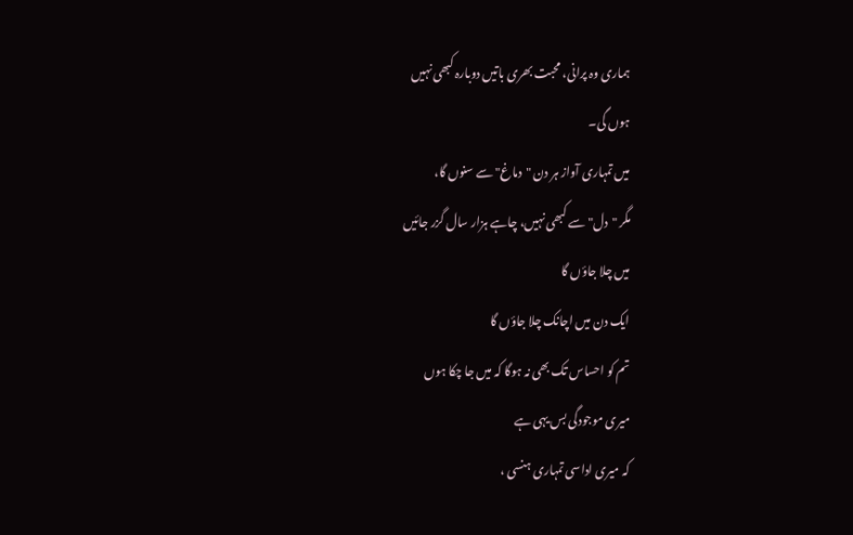ہماری وہ پرانی، محبت بھری باتیں دوبارہ کبھی نہیں
ہوں گی۔
میں تمہاری آواز ہر دن "دماغ" سے سنوں گا،
مگر "دل" سے کبھی نہیں، چاہے ہزار سال گزر جائیں
میں چلا جاؤں گا
ایک دن میں اچانک چلا جاؤں گا
تم کو احساس تک بھی نہ ہوگا کہ میں جا چکا ہوں
میری موجودگی بس یہی ہے
کہ میری اداسی تمہاری ہنسی ،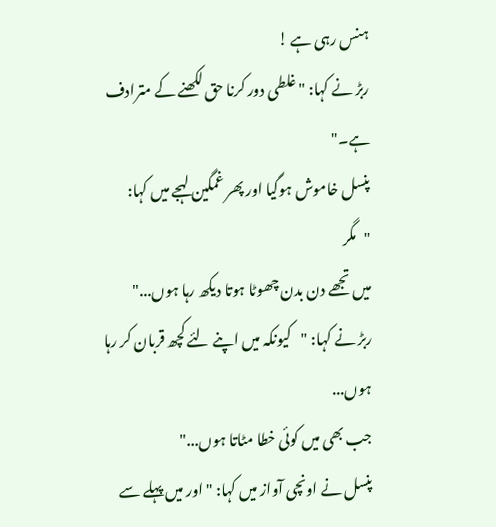ہنس رہی ہے !
ربڑ نے کہا: "غلطی دور کرنا حق لکھنے کے مترادف ہے۔"
پنسل خاموش ہوگیا اور پھر غمگین لہجے میں کہا: "مگر
میں تجھے دن بدن چھوٹا ہوتا دیکھ رہا ہوں..."
ربڑ نے کہا: "کیونکہ میں اپنے لئے کچھ قربان کر رہا ہوں...
جب بھی میں کوئی خطا مٹاتا ہوں..."
پنسل نے اونچی آواز میں کہا: "اور میں پہلے سے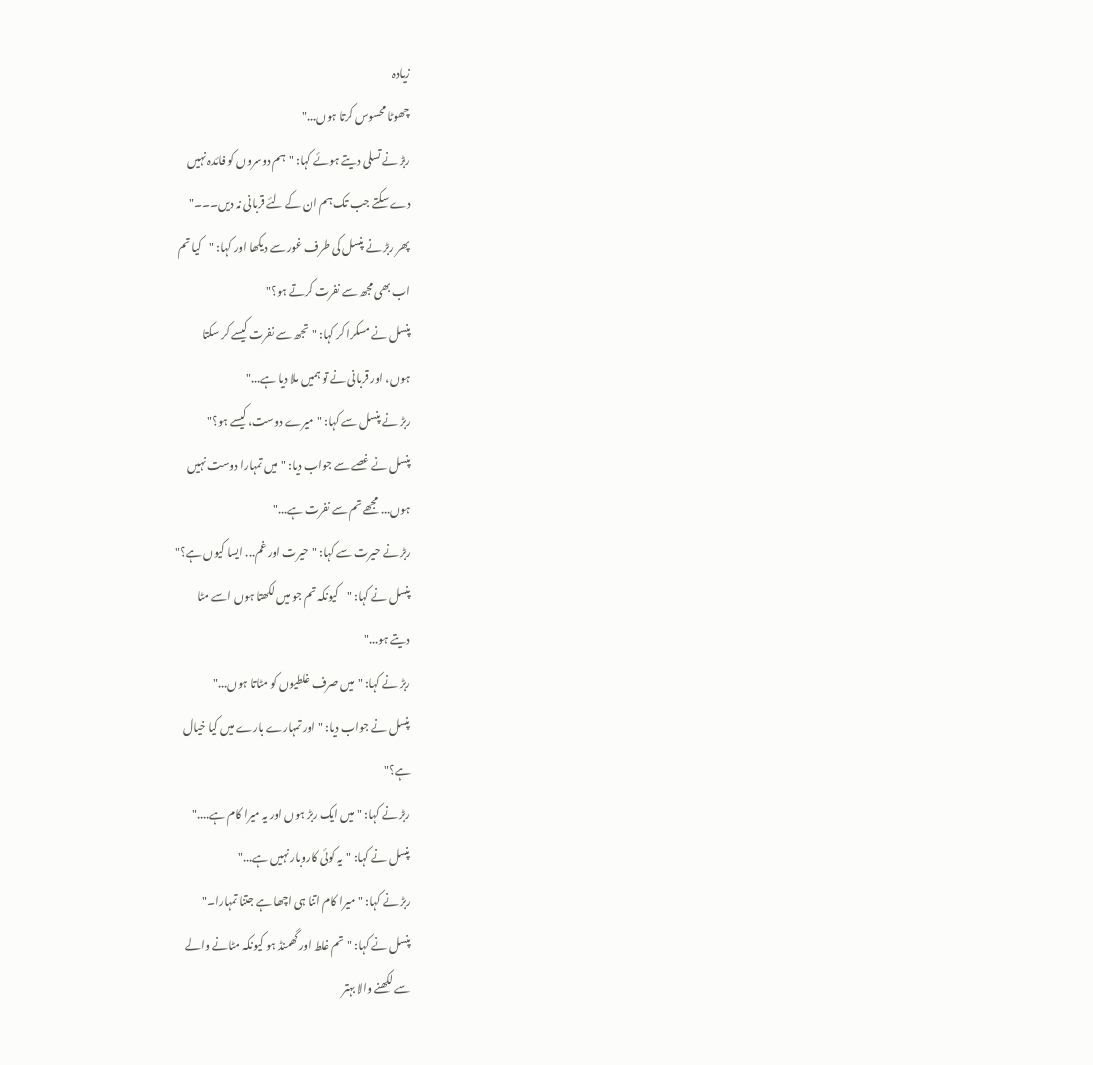زیادہ
چھوٹا محسوس کرتا ہوں..."
ربڑ نے تسلی دیتے ہوئے کہا: "ہم دوسروں کو فائدہ نہیں
دے سکتے جب تک ہم ان کے لئے قربانی نہ دیں۔۔۔"
پھر ربڑ نے پنسل کی طرف غور سے دیکھا اور کہا: "کیا تم
اب بھی مجھ سے نفرت کرتے ہو؟"
پنسل نے مسکرا کر کہا: "تجھ سے نفرت کیسے کر سکتا
ہوں، اور قربانی نے تو ہمیں ملا دیا ہے..."
ربڑ نے پنسل سے کہا: "میرے دوست، کیسے ہو؟"
پنسل نے غصے سے جواب دیا: "میں تمہارا دوست نہیں
ہوں... مجھے تم سے نفرت ہے..."
ربڑ نے حیرت سے کہا: "حیرت اور غم... ایسا کیوں ہے؟"
پنسل نے کہا: "کیونکہ تم جو میں لکھتا ہوں اسے مٹا
دیتے ہو..."
ربڑ نے کہا: "میں صرف غلطیوں کو مٹاتا ہوں..."
پنسل نے جواب دیا: "اور تمہارے بارے میں کیا خیال
ہے؟"
ربڑ نے کہا: "میں ایک ربڑ ہوں اور یہ میرا کام ہے...."
پنسل نے کہا: "یہ کوئی کاروبار نہیں ہے..."
ربڑ نے کہا: "میرا کام اتنا ہی اچھا ہے جتنا تمہارا۔"
پنسل نے کہا: "تم غلط اور گھمنڈ ہو کیونکہ مٹانے والے
سے لکھنے والا بہتر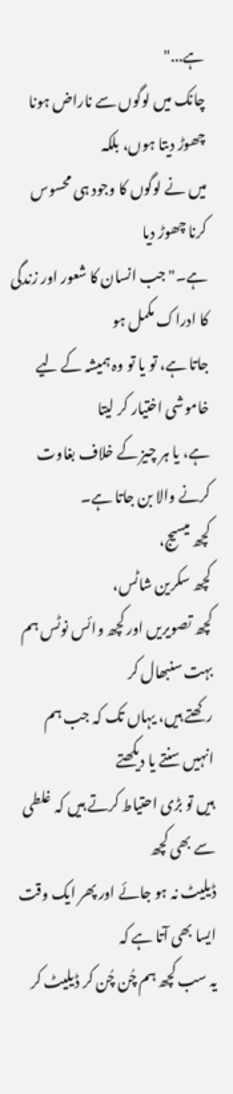ہے..."
چانک میں لوگوں سے ناراض ہونا چھوڑ دیتا ہوں، بلکہ
میں نے لوگوں کا وجود ہی محسوس کرنا چھوڑ دیا
ہے۔"جب انسان کا شعور اور زندگی کا ادراک مکمل ہو
جاتا ہے، تو یا تو وہ ہمیشہ کے لیے خاموشی اختیار کر لیتا
ہے، یا ہر چیز کے خلاف بغاوت کرنے والا بن جاتا ہے۔
کچھ میسیج،
کچھ سکرین شاٹس،
کچھ تصویریں اور کچھ وائس نوٹس ہم بہت سنبھال کر
رکھتے ہیں، یہاں تک کہ جب ہم انہیں سنتے یا دیکھتے
ہیں تو بڑی احتیاط کرتے ہیں کہ غلطی سے بھی کچھ
ڈیلیٹ نہ ہو جائے اور پھر ایک وقت ایسا بھی آتا ہے کہ
یہ سب کچھ ہم چُن چُن کر ڈیلیٹ کر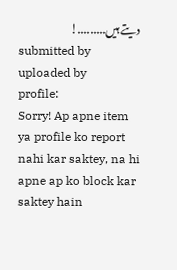دیتے ہیں.........!
submitted by
uploaded by
profile:
Sorry! Ap apne item ya profile ko report nahi kar saktey, na hi apne ap ko block kar saktey hain